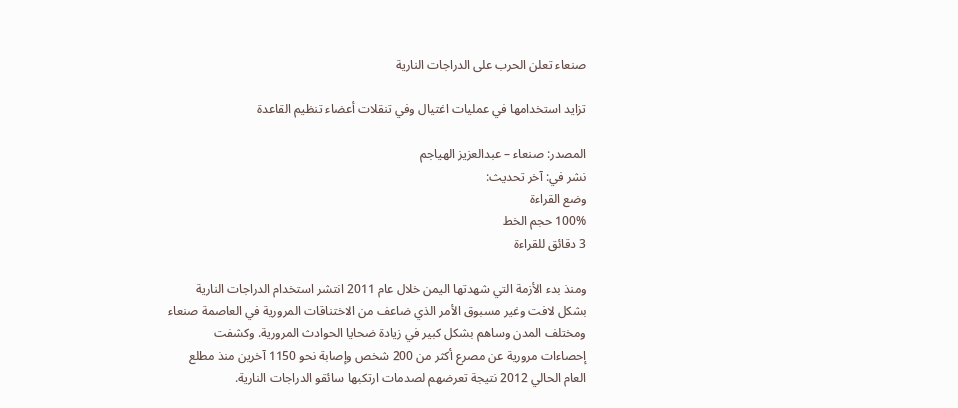صنعاء تعلن الحرب على الدراجات النارية

تزايد استخدامها في عمليات اغتيال وفي تنقلات أعضاء تنظيم القاعدة

المصدر: صنعاء – عبدالعزيز الهياجم
نشر في: آخر تحديث:
وضع القراءة
100% حجم الخط
3 دقائق للقراءة

ومنذ بدء الأزمة التي شهدتها اليمن خلال عام 2011 انتشر استخدام الدراجات النارية بشكل لافت وغير مسبوق الأمر الذي ضاعف من الاختناقات المرورية في العاصمة صنعاء ومختلف المدن وساهم بشكل كبير في زيادة ضحايا الحوادث المرورية. وكشفت إحصاءات مرورية عن مصرع أكثر من 200 شخص وإصابة نحو 1150 آخرين منذ مطلع العام الحالي 2012 نتيجة تعرضهم لصدمات ارتكبها سائقو الدراجات النارية.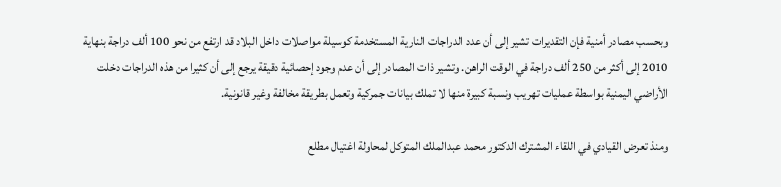وبحسب مصادر أمنية فإن التقديرات تشير إلى أن عدد الدراجات النارية المستخدمة كوسيلة مواصلات داخل البلاد قد ارتفع من نحو 100 ألف دراجة بنهاية 2010 إلى أكثر من 250 ألف دراجة في الوقت الراهن. وتشير ذات المصادر إلى أن عدم وجود إحصائية دقيقة يرجع إلى أن كثيرا من هذه الدراجات دخلت الأراضي اليمنية بواسطة عمليات تهريب ونسبة كبيرة منها لا تملك بيانات جمركية وتعمل بطريقة مخالفة وغير قانونية.

ومنذ تعرض القيادي في اللقاء المشترك الدكتور محمد عبدالملك المتوكل لمحاولة اغتيال مطلع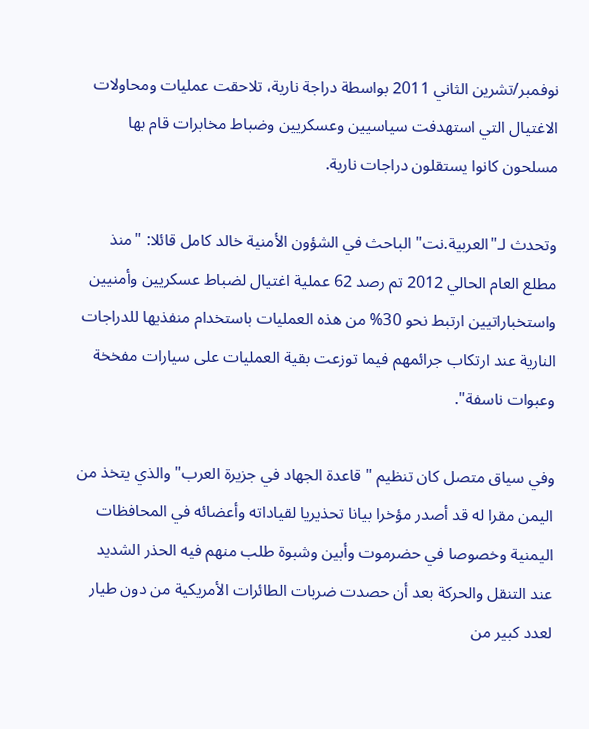نوفمبر/تشرين الثاني 2011 بواسطة دراجة نارية، تلاحقت عمليات ومحاولات الاغتيال التي استهدفت سياسيين وعسكريين وضباط مخابرات قام بها مسلحون كانوا يستقلون دراجات نارية.

وتحدث لـ"العربية.نت" الباحث في الشؤون الأمنية خالد كامل قائلا: "منذ مطلع العام الحالي 2012 تم رصد 62 عملية اغتيال لضباط عسكريين وأمنيين واستخباراتيين ارتبط نحو 30% من هذه العمليات باستخدام منفذيها للدراجات النارية عند ارتكاب جرائمهم فيما توزعت بقية العمليات على سيارات مفخخة وعبوات ناسفة".

وفي سياق متصل كان تنظيم "قاعدة الجهاد في جزيرة العرب" والذي يتخذ من اليمن مقرا له قد أصدر مؤخرا بيانا تحذيريا لقياداته وأعضائه في المحافظات اليمنية وخصوصا في حضرموت وأبين وشبوة طلب منهم فيه الحذر الشديد عند التنقل والحركة بعد أن حصدت ضربات الطائرات الأمريكية من دون طيار لعدد كبير من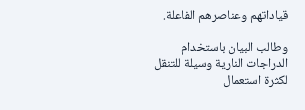قياداتهم وعناصرهم الفاعلة.

وطالب البيان باستخدام الدراجات النارية وسيلة للتنقل لكثرة استعمال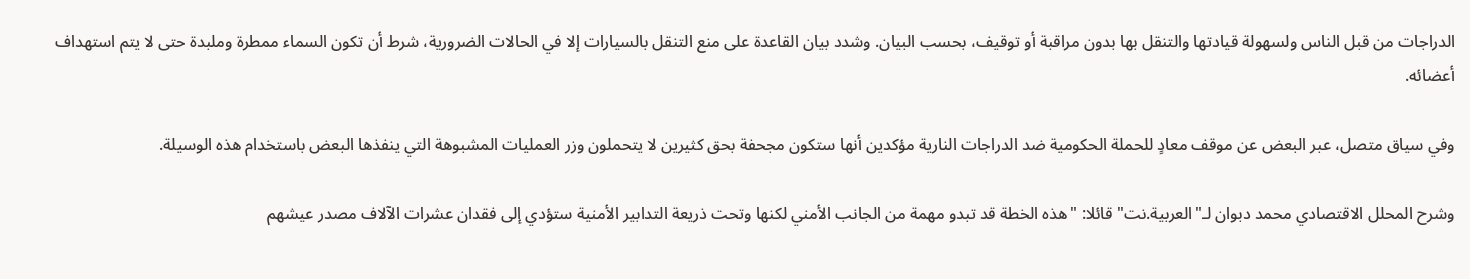الدراجات من قبل الناس ولسهولة قيادتها والتنقل بها بدون مراقبة أو توقيف، بحسب البيان. وشدد بيان القاعدة على منع التنقل بالسيارات إلا في الحالات الضرورية، شرط أن تكون السماء ممطرة وملبدة حتى لا يتم استهداف أعضائه.

وفي سياق متصل، عبر البعض عن موقف معادٍ للحملة الحكومية ضد الدراجات النارية مؤكدين أنها ستكون مجحفة بحق كثيرين لا يتحملون وزر العمليات المشبوهة التي ينفذها البعض باستخدام هذه الوسيلة.

وشرح المحلل الاقتصادي محمد دبوان لـ"العربية.نت" قائلا: "هذه الخطة قد تبدو مهمة من الجانب الأمني لكنها وتحت ذريعة التدابير الأمنية ستؤدي إلى فقدان عشرات الآلاف مصدر عيشهم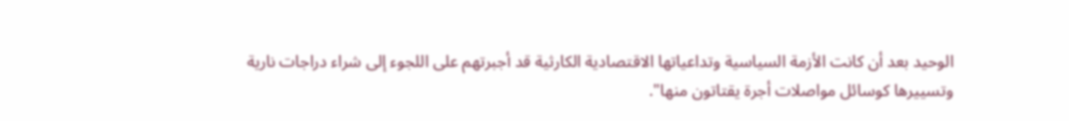الوحيد بعد أن كانت الأزمة السياسية وتداعياتها الاقتصادية الكارثية قد أجبرتهم على اللجوء إلى شراء دراجات نارية وتسييرها كوسائل مواصلات أجرة يقتاتون منها".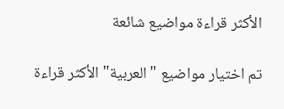الأكثر قراءة مواضيع شائعة

تم اختيار مواضيع "العربية" الأكثر قراءة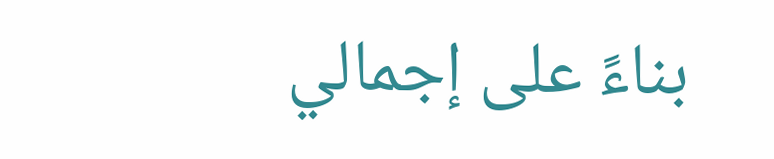بناءً على إجمالي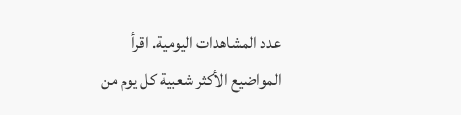عدد المشاهدات اليومية. اقرأ المواضيع الأكثر شعبية كل يوم من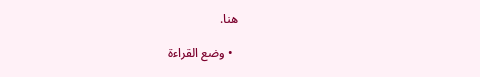هنا.

  • وضع القراءة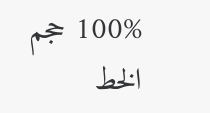100% حجم الخط